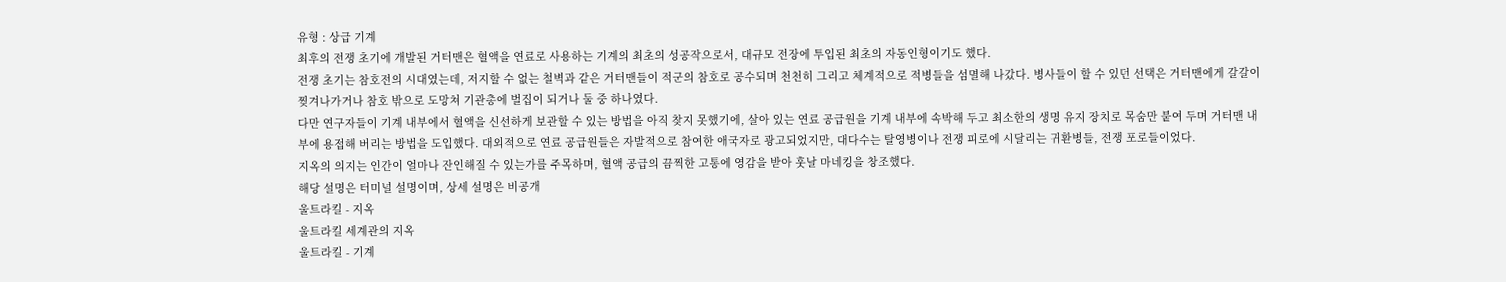유형 : 상급 기계
최후의 전쟁 초기에 개발된 거터맨은 혈액을 연료로 사용하는 기계의 최초의 성공작으로서, 대규모 전장에 투입된 최초의 자동인형이기도 했다.
전쟁 초기는 참호전의 시대였는데, 저지할 수 없는 철벽과 같은 거터맨들이 적군의 참호로 공수되며 천천히 그리고 체계적으로 적병들을 섬멸해 나갔다. 병사들이 할 수 있던 선택은 거터맨에게 갈갈이 찢겨나가거나 참호 밖으로 도망쳐 기관총에 벌집이 되거나 둘 중 하나였다.
다만 연구자들이 기계 내부에서 혈액을 신선하게 보관할 수 있는 방법을 아직 찾지 못했기에, 살아 있는 연료 공급원을 기계 내부에 속박해 두고 최소한의 생명 유지 장치로 목숨만 붙여 두며 거터맨 내부에 용접해 버리는 방법을 도입했다. 대외적으로 연료 공급원들은 자발적으로 참여한 애국자로 광고되었지만, 대다수는 탈영병이나 전쟁 피로에 시달리는 귀환병들, 전쟁 포로들이었다.
지옥의 의지는 인간이 얼마나 잔인해질 수 있는가를 주목하며, 혈액 공급의 끔찍한 고통에 영감을 받아 훗날 마네킹을 창조했다.
해당 설명은 터미널 설명이며, 상세 설명은 비공개
울트라킬 - 지옥
울트라킬 세계관의 지옥
울트라킬 - 기계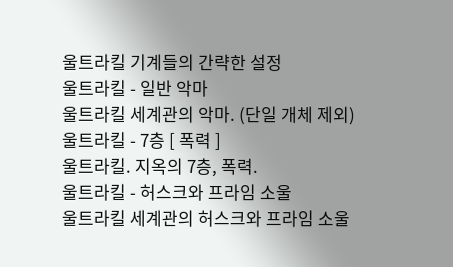울트라킬 기계들의 간략한 설정
울트라킬 - 일반 악마
울트라킬 세계관의 악마. (단일 개체 제외)
울트라킬 - 7층 [ 폭력 ]
울트라킬. 지옥의 7층, 폭력.
울트라킬 - 허스크와 프라임 소울
울트라킬 세계관의 허스크와 프라임 소울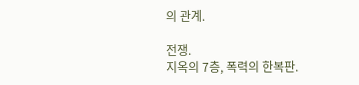의 관계.

전쟁.
지옥의 7층, 폭력의 한복판.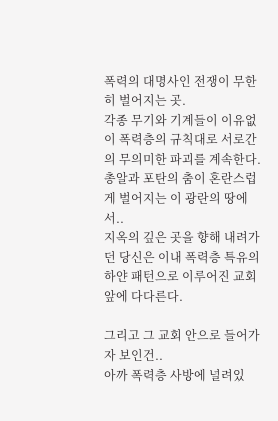폭력의 대명사인 전쟁이 무한히 벌어지는 곳.
각종 무기와 기계들이 이유없이 폭력층의 규칙대로 서로간의 무의미한 파괴를 계속한다.
총알과 포탄의 춤이 혼란스럽게 벌어지는 이 광란의 땅에서..
지옥의 깊은 곳을 향해 내려가던 당신은 이내 폭력층 특유의 하얀 패턴으로 이루어진 교회 앞에 다다른다.

그리고 그 교회 안으로 들어가자 보인건..
아까 폭력층 사방에 널려있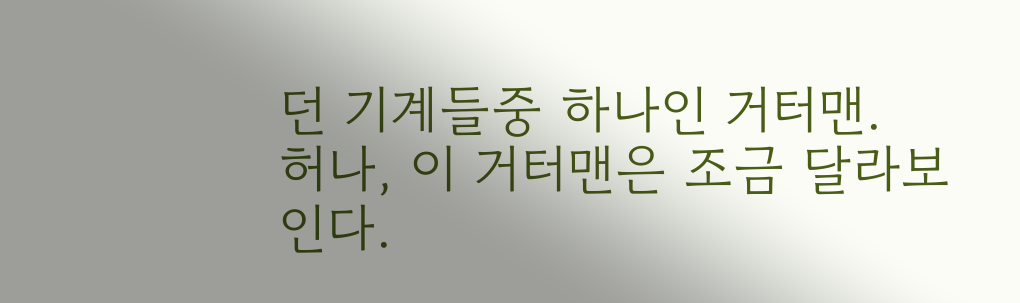던 기계들중 하나인 거터맨.
허나, 이 거터맨은 조금 달라보인다.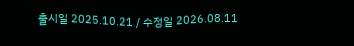출시일 2025.10.21 / 수정일 2026.08.11